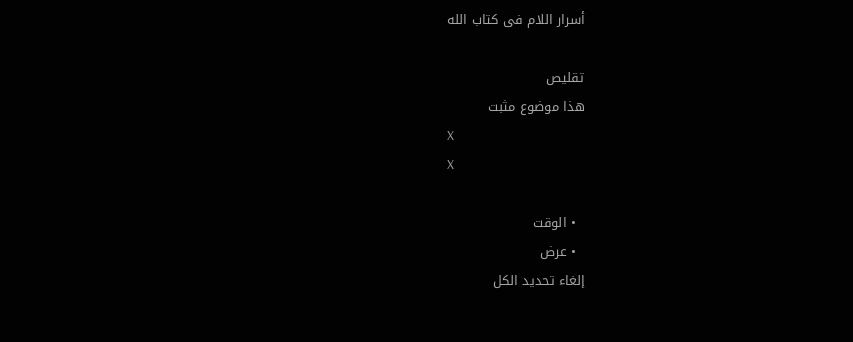أسرار اللام فى كتاب الله

تقليص
هذا موضوع مثبت
X
X

  • الوقت
  • عرض
إلغاء تحديد الكل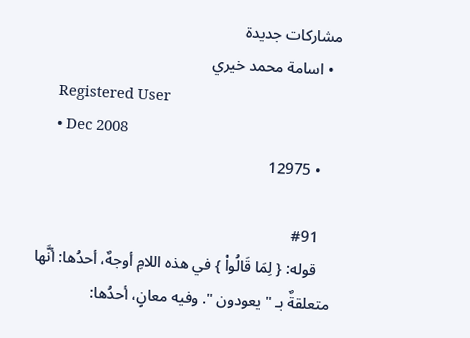مشاركات جديدة
  • اسامة محمد خيري
    Registered User
    • Dec 2008
    • 12975

    #91
    قوله: { لِمَا قَالُواْ } في هذه اللامِ أوجهٌ، أحدُها: أنَّها متعلقةٌ بـ " يعودون ". وفيه معانٍ، أحدُها: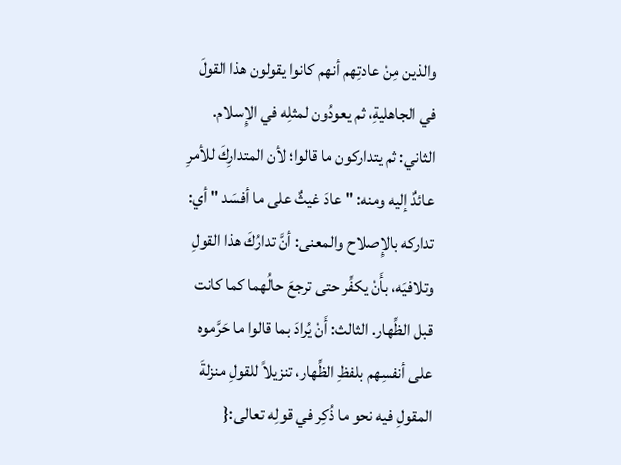والذين مِنْ عادتِهم أنهم كانوا يقولون هذا القولَ في الجاهليةِ، ثم يعودُون لمثلِه في الإِسلام. الثاني: ثم يتداركون ما قالوا؛ لأن المتدارِكَ للأمرِ عائدٌ إليه ومنه: " عادَ غيثٌ على ما أفسَد " أي: تداركه بالإِصلاح والمعنى: أنَّ تدارُكَ هذا القولِ وتلافيَه، بأَنْ يكفِّر حتى ترجعَ حالُهما كما كانت قبل الظِّهار. الثالث: أَنْ يُرادَ بما قالوا ما حَرَّموه على أنفسِهم بلفظِ الظِّهار، تنزيلاً للقولِ منزلةَ المقولِ فيه نحو ما ذُكِر في قولِه تعالى:{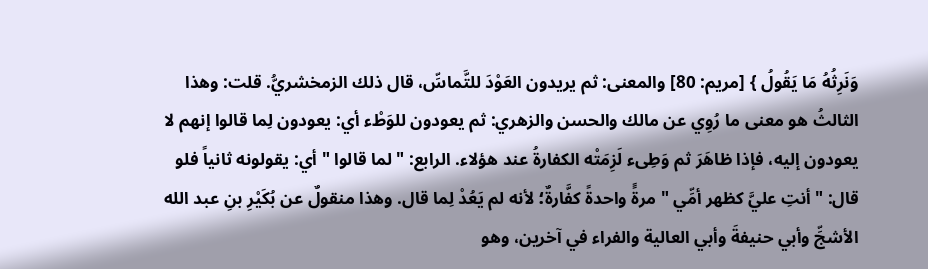وَنَرِثُهُ مَا يَقُولُ } [مريم: 80] والمعنى: ثم يريدون العَوْدَ للتَّماسِّ، قال ذلك الزمخشريُّ. قلت: وهذا الثالثُ هو معنى ما رُوِي عن مالك والحسن والزهري: ثم يعودون للوَطْء أي: يعودون لِما قالوا إنهم لا يعودون إليه، فإذا ظاهَرَ ثم وَطِىء لَزِمَتْه الكفارةُ عند هؤلاء. الرابع: " لما قالوا " أي: يقولونه ثانياً فلو قال: " أنتِ عليَّ كظهر أمِّي " مرةًَ واحدةً كفَّارةٌ؛ لأنه لم يَعُدْ لِما قال. وهذا منقولٌ عن بُكَيْرِ بنِ عبد الله الأشجِّ وأبي حنيفةَ وأبي العالية والفراء في آخرين، وهو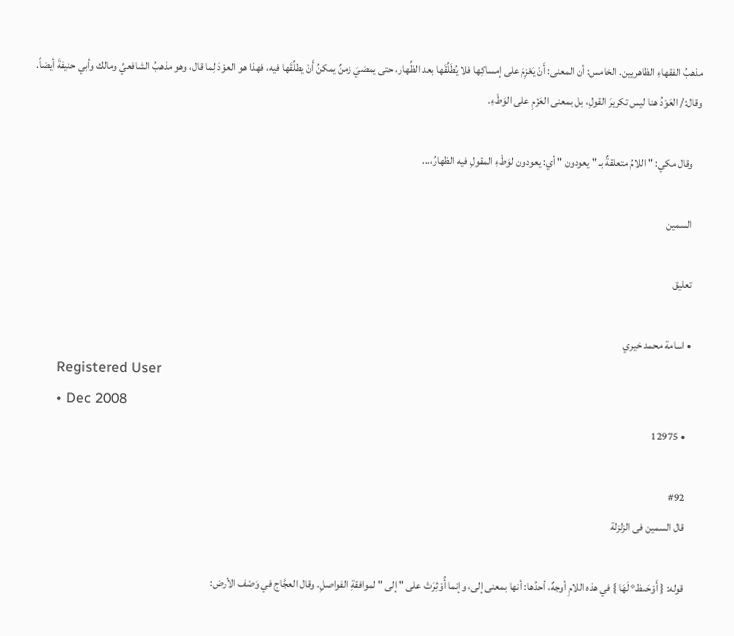مذهبُ الفقهاءِ الظاهريين. الخامس: أن المعنى: أَنْ يَعْزِمَ على إمساكِها فلا يُطَلِّقَها بعد الظِّهار، حتى يمضيَ زمنٌ يمكنُ أَنْ يطلِّقَها فيه، فهذا هو العوْدَ لِما قال، وهو مذهبُ الشافعيِّ ومالك وأبي حنيفةَ أيضاً. وقال:/ العَوْدُ هنا ليس تكريرَ القولِ، بل بمعنى العَزْمِ على الوَطْءِ.

    وقال مكي: " اللامُ متعلقةٌ بـ " يعودون " أي: يعودون لوَطْءِ المقولِ فيه الظهارُ،...

    السمين

    تعليق

    • اسامة محمد خيري
      Registered User
      • Dec 2008
      • 12975

      #92
      قال السمين فى الزلزلة

      قوله: { أَوْحَىظ° لَهَا } في هذه اللامِ أوجهٌ، أحدُها: أنها بمعنى إلى، وإنما أُوْثِرَتْ على " إلى " لموافقةِ الفواصلِ. وقال العجَّاج في وَصْف الأرض: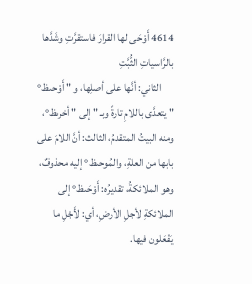4614 أَوْحَى لها القرارَ فاستقرَّتِ وشَدَّها بالرَّاسياتِ الثُّبَّتِ
      الثاني: أنَّها على أصلِها، و " أَوْحىظ° " يتعدَّى باللامِ تارةً وبـ " إلى " أخرىظ°، ومنه البيتُ المتقدمُ، الثالث: أنَّ اللامَ على بابها من العلةِ، والمُوحىظ° إليه محذوفٌ، وهو الملائكةُ، تقديرُه: أَوْحَىظ° إلى الملائكةِ لأجلِ الأرضِ، أي: لأَجْلِ ما يَفْعَلون فيها.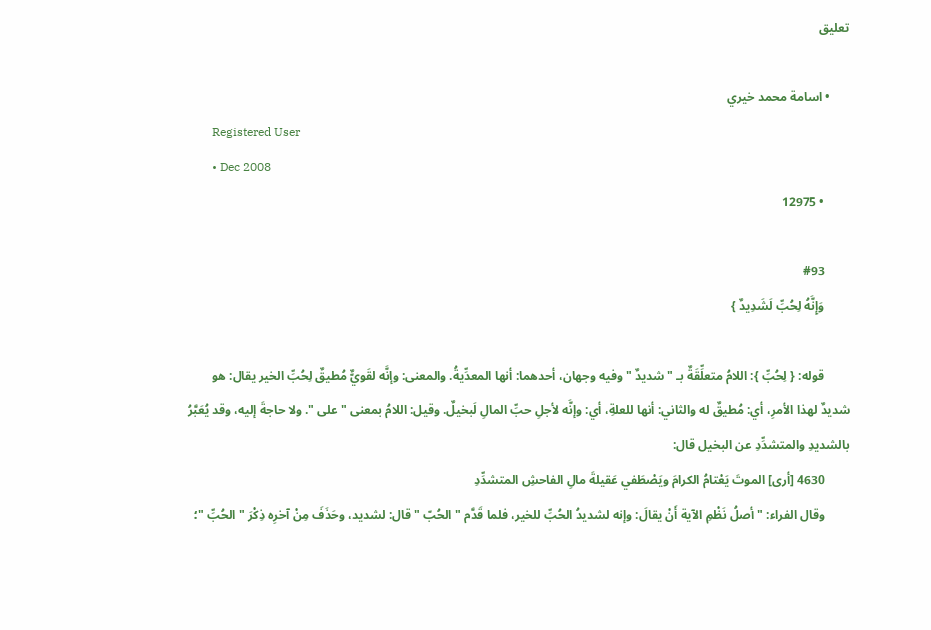تعليق

      • اسامة محمد خيري
        Registered User
        • Dec 2008
        • 12975

        #93
        وَإِنَّهُ لِحُبِّ لَشَدِيدٌ }

        قوله: { لِحُبِّ }: اللامُ متعلِّقَةٌ بـ " شديدٌ " وفيه وجهان، أحدهما: أنها المعدِّيةُ. والمعنى: وإنَّه لقَويٌّ مُطيقٌ لِحُبِّ الخير يقال: هو شديدٌ لهذا الأمرِ، أي: مُطيقٌ له والثاني: أنها للعلةِ، أي: وإنَّه لأجلِ حبِّ المالِ لَبخيلٌ. وقيل: اللامُ بمعنى " على ". ولا حاجةَ إليه، وقد يُعَبَّرُ بالشديدِ والمتشدِّدِ عن البخيل قال:
        4630 [أرى] الموتَ يَعْتامُ الكرامَ ويَصْطَفي عَقيلةَ مالِ الفاحشِ المتشدِّدِ
        وقال الفراء: " أصلُ نَظْمِ الآية أَنْ يقالَ: وإنه لشديدُ الحُبِّ للخير، فلما قَدَّم " الحُبّ " قال: لشديد، وحَذَفَ مِنْ آخرِه ذِكْرَ " الحُبِّ "؛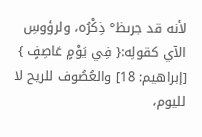لأنه قد جرىظ° ذِكْرُه، ولرؤوسِ الآي كقولِه:{ فِي يَوْمٍ عَاصِفٍ } [إبراهيم: 18] والعُصُوف للريح لا لليوم،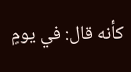كأنه قال: في يومٍ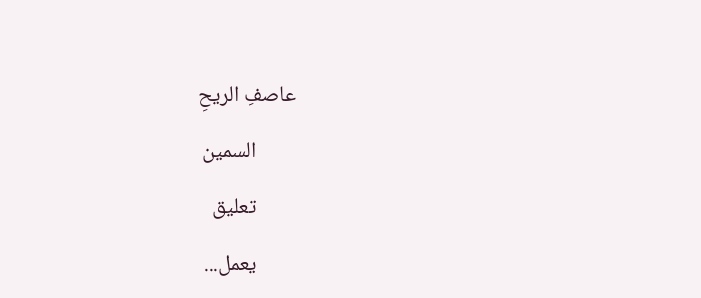عاصفِ الريحِ

        السمين

        تعليق

        يعمل...